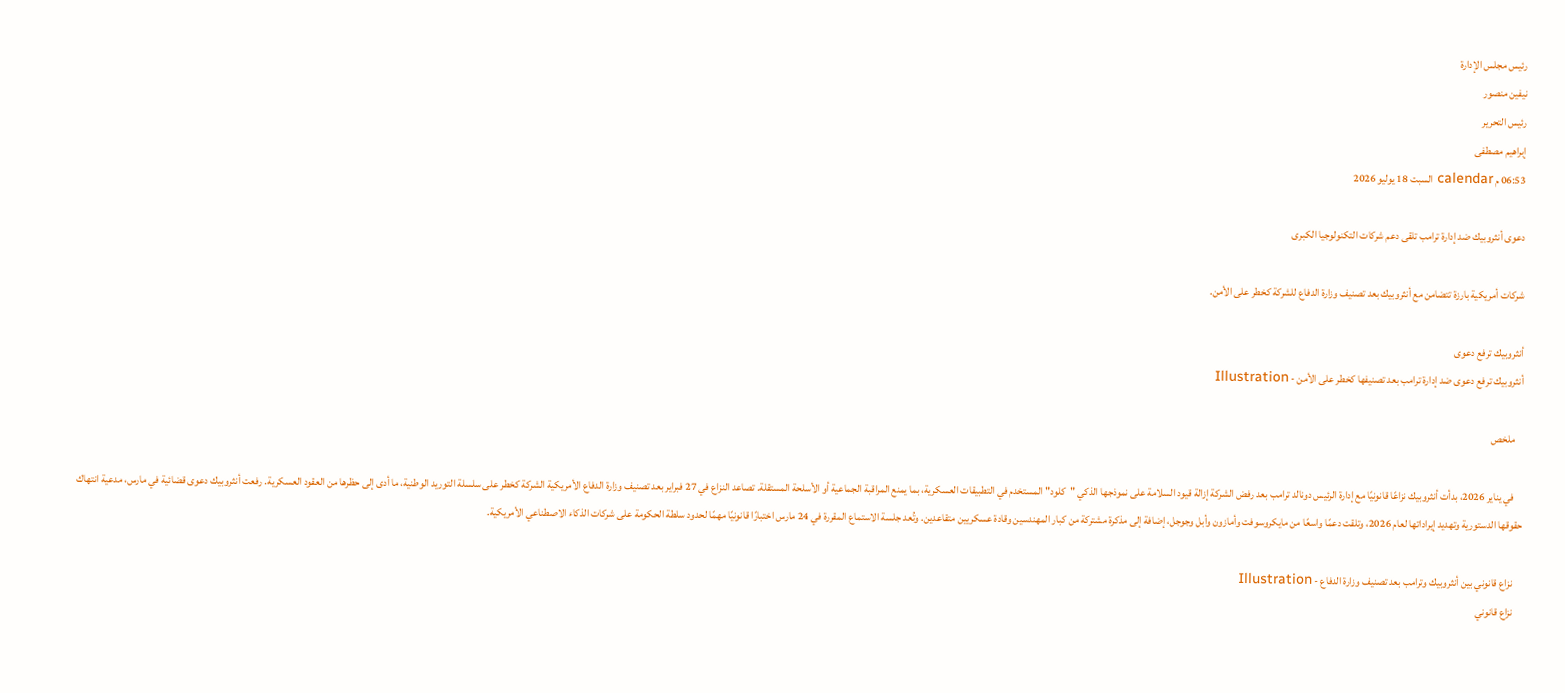رئيس مجلس الإدارة
نيفين منصور
رئيس التحرير
إبراهيم مصطفى
06:53 م calendar السبت 18 يوليو 2026

دعوى أنثروبيك ضد إدارة ترامب تلقى دعم شركات التكنولوجيا الكبرى

شركات أمريكية بارزة تتضامن مع أنثروبيك بعد تصنيف وزارة الدفاع للشركة كخطر على الأمن.

أنثروبيك ترفع دعوى
أنثروبيك ترفع دعوى ضد إدارة ترامب بعد تصنيفها كخطر على الأمن - Illustration

    ملخص

    في يناير 2026، بدأت أنثروبيك نزاعًا قانونيًا مع إدارة الرئيس دونالد ترامب بعد رفض الشركة إزالة قيود السلامة على نموذجها الذكي "كلود" المستخدم في التطبيقات العسكرية، بما يمنع المراقبة الجماعية أو الأسلحة المستقلة. تصاعد النزاع في 27 فبراير بعد تصنيف وزارة الدفاع الأمريكية الشركة كخطر على سلسلة التوريد الوطنية، ما أدى إلى حظرها من العقود العسكرية. رفعت أنثروبيك دعوى قضائية في مارس، مدعية انتهاك حقوقها الدستورية وتهديد إيراداتها لعام 2026، وتلقت دعمًا واسعًا من مايكروسوفت وأمازون وأبل وجوجل، إضافة إلى مذكرة مشتركة من كبار المهندسين وقادة عسكريين متقاعدين. وتُعد جلسة الاستماع المقررة في 24 مارس اختبارًا قانونيًا مهمًا لحدود سلطة الحكومة على شركات الذكاء الاصطناعي الأمريكية.

    نزاع قانوني بين أنثروبيك وترامب بعد تصنيف وزارة الدفاع - Illustration
    نزاع قانوني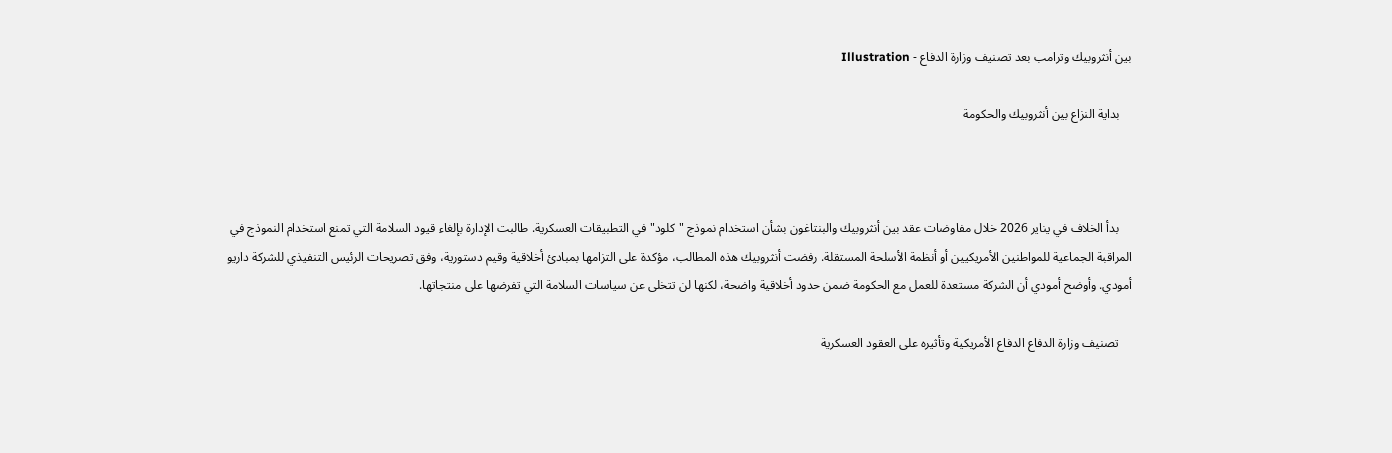بين أنثروبيك وترامب بعد تصنيف وزارة الدفاع - Illustration

    بداية النزاع بين أنثروبيك والحكومة



    بدأ الخلاف في يناير 2026 خلال مفاوضات عقد بين أنثروبيك والبنتاغون بشأن استخدام نموذج "كلود" في التطبيقات العسكرية. طالبت الإدارة بإلغاء قيود السلامة التي تمنع استخدام النموذج في المراقبة الجماعية للمواطنين الأمريكيين أو أنظمة الأسلحة المستقلة. رفضت أنثروبيك هذه المطالب، مؤكدة على التزامها بمبادئ أخلاقية وقيم دستورية، وفق تصريحات الرئيس التنفيذي للشركة داريو أمودي. وأوضح أمودي أن الشركة مستعدة للعمل مع الحكومة ضمن حدود أخلاقية واضحة، لكنها لن تتخلى عن سياسات السلامة التي تفرضها على منتجاتها.

    تصنيف وزارة الدفاع الدفاع الأمريكية وتأثيره على العقود العسكرية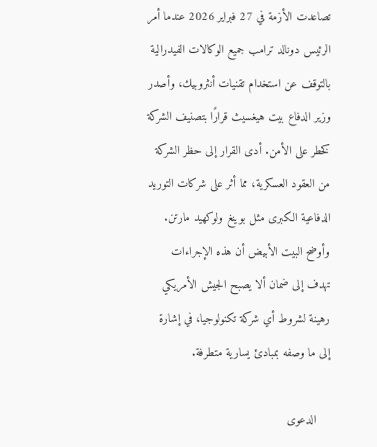تصاعدت الأزمة في 27 فبراير 2026 عندما أمر الرئيس دونالد ترامب جميع الوكالات الفيدرالية بالتوقف عن استخدام تقنيات أنثروبيك، وأصدر وزير الدفاع بيت هيغسيث قرارًا بتصنيف الشركة كخطر على الأمن. أدى القرار إلى حظر الشركة من العقود العسكرية، مما أثر على شركات التوريد الدفاعية الكبرى مثل بوينغ ولوكهيد مارتن. وأوضح البيت الأبيض أن هذه الإجراءات تهدف إلى ضمان ألا يصبح الجيش الأمريكي رهينة لشروط أي شركة تكنولوجيا، في إشارة إلى ما وصفه بمبادئ يسارية متطرفة.

    الدعوى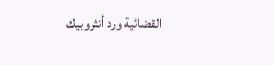القضائية ورد أنثروبيك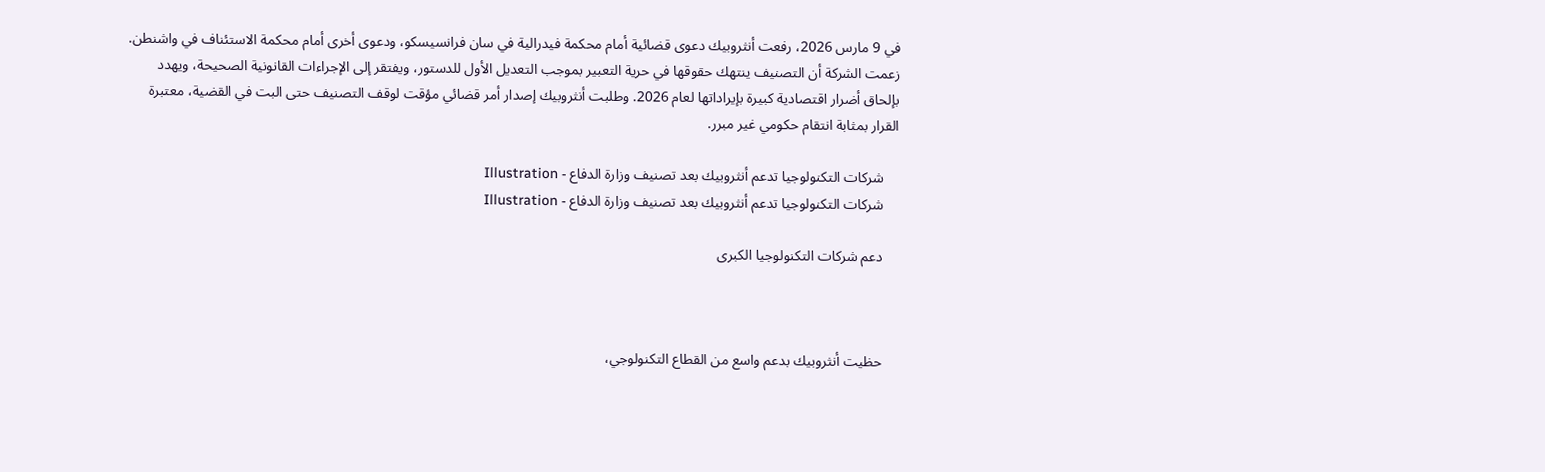في 9 مارس 2026، رفعت أنثروبيك دعوى قضائية أمام محكمة فيدرالية في سان فرانسيسكو، ودعوى أخرى أمام محكمة الاستئناف في واشنطن. زعمت الشركة أن التصنيف ينتهك حقوقها في حرية التعبير بموجب التعديل الأول للدستور، ويفتقر إلى الإجراءات القانونية الصحيحة، ويهدد بإلحاق أضرار اقتصادية كبيرة بإيراداتها لعام 2026. وطلبت أنثروبيك إصدار أمر قضائي مؤقت لوقف التصنيف حتى البت في القضية، معتبرة القرار بمثابة انتقام حكومي غير مبرر.

    شركات التكنولوجيا تدعم أنثروبيك بعد تصنيف وزارة الدفاع - Illustration
    شركات التكنولوجيا تدعم أنثروبيك بعد تصنيف وزارة الدفاع - Illustration

    دعم شركات التكنولوجيا الكبرى



    حظيت أنثروبيك بدعم واسع من القطاع التكنولوجي،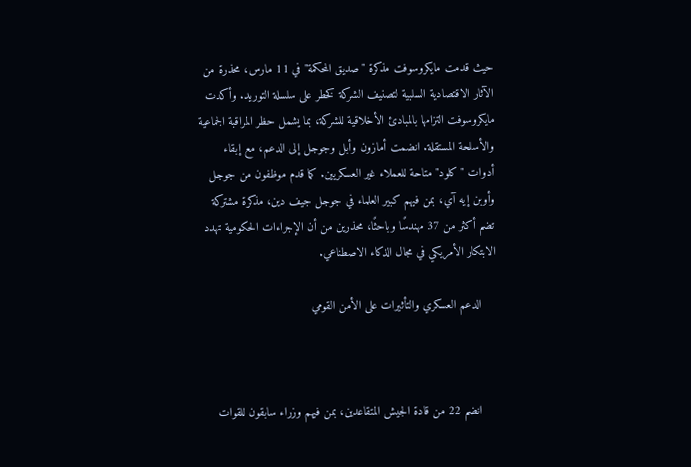حيث قدمت مايكروسوفت مذكرة "صديق المحكمة" في 11 مارس، محذرة من الآثار الاقتصادية السلبية لتصنيف الشركة كخطر على سلسلة التوريد. وأكدت مايكروسوفت التزامها بالمبادئ الأخلاقية للشركة، بما يشمل حظر المراقبة الجماعية والأسلحة المستقلة. انضمت أمازون وأبل وجوجل إلى الدعم، مع إبقاء أدوات "كلود" متاحة للعملاء غير العسكريين. كما قدم موظفون من جوجل وأوبن إيه آي، بمن فيهم كبير العلماء في جوجل جيف دين، مذكرة مشتركة تضم أكثر من 37 مهندسًا وباحثًا، محذرين من أن الإجراءات الحكومية تهدد الابتكار الأمريكي في مجال الذكاء الاصطناعي.

    الدعم العسكري والتأثيرات على الأمن القومي



    انضم 22 من قادة الجيش المتقاعدين، بمن فيهم وزراء سابقون للقوات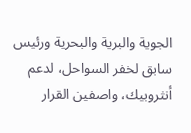الجوية والبرية والبحرية ورئيس سابق لخفر السواحل، لدعم أنثروبيك، واصفين القرار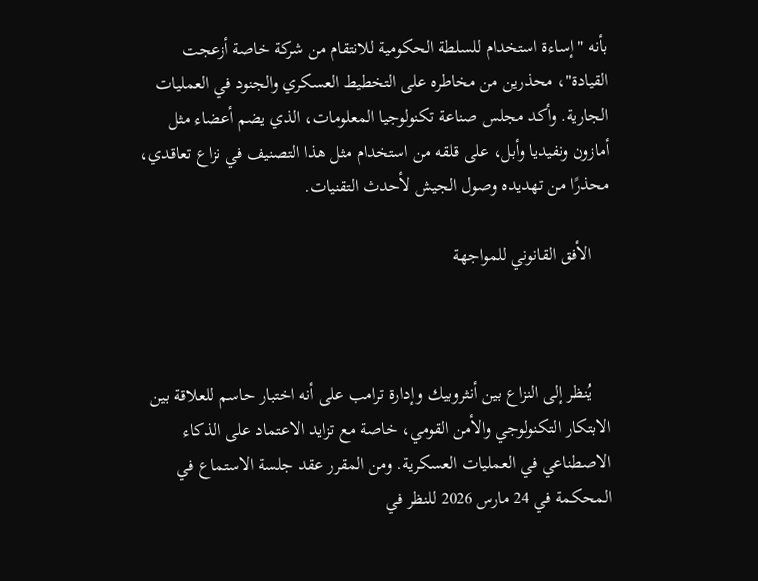بأنه "إساءة استخدام للسلطة الحكومية للانتقام من شركة خاصة أزعجت القيادة"، محذرين من مخاطره على التخطيط العسكري والجنود في العمليات الجارية. وأكد مجلس صناعة تكنولوجيا المعلومات، الذي يضم أعضاء مثل أمازون ونفيديا وأبل، على قلقه من استخدام مثل هذا التصنيف في نزاع تعاقدي، محذرًا من تهديده وصول الجيش لأحدث التقنيات.

    الأفق القانوني للمواجهة



    يُنظر إلى النزاع بين أنثروبيك وإدارة ترامب على أنه اختبار حاسم للعلاقة بين الابتكار التكنولوجي والأمن القومي، خاصة مع تزايد الاعتماد على الذكاء الاصطناعي في العمليات العسكرية. ومن المقرر عقد جلسة الاستماع في المحكمة في 24 مارس 2026 للنظر في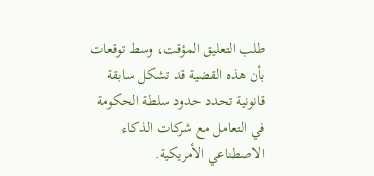طلب التعليق المؤقت، وسط توقعات بأن هذه القضية قد تشكل سابقة قانونية تحدد حدود سلطة الحكومة في التعامل مع شركات الذكاء الاصطناعي الأمريكية.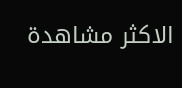الاكثر مشاهدة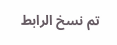تم نسخ الرابط